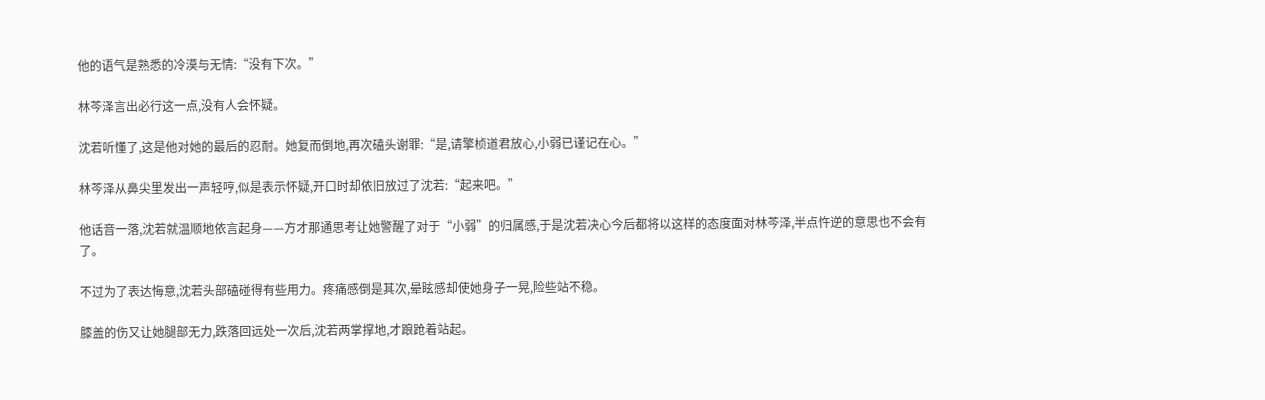他的语气是熟悉的冷漠与无情:“没有下次。”

林芩泽言出必行这一点,没有人会怀疑。

沈若听懂了,这是他对她的最后的忍耐。她复而倒地,再次磕头谢罪:“是,请擎桢道君放心,小弱已谨记在心。”

林芩泽从鼻尖里发出一声轻哼,似是表示怀疑,开口时却依旧放过了沈若:“起来吧。”

他话音一落,沈若就温顺地依言起身——方才那通思考让她警醒了对于“小弱”的归属感,于是沈若决心今后都将以这样的态度面对林芩泽,半点忤逆的意思也不会有了。

不过为了表达悔意,沈若头部磕碰得有些用力。疼痛感倒是其次,晕眩感却使她身子一晃,险些站不稳。

膝盖的伤又让她腿部无力,跌落回远处一次后,沈若两掌撑地,才踉跄着站起。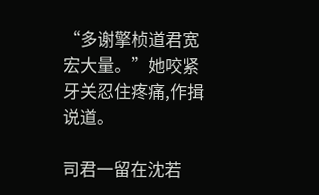“多谢擎桢道君宽宏大量。”她咬紧牙关忍住疼痛,作揖说道。

司君一留在沈若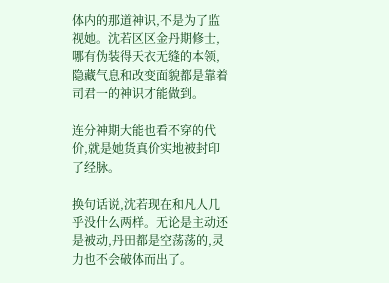体内的那道神识,不是为了监视她。沈若区区金丹期修士,哪有伪装得天衣无缝的本领,隐藏气息和改变面貌都是靠着司君一的神识才能做到。

连分神期大能也看不穿的代价,就是她货真价实地被封印了经脉。

换句话说,沈若现在和凡人几乎没什么两样。无论是主动还是被动,丹田都是空荡荡的,灵力也不会破体而出了。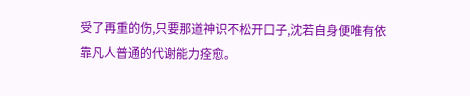受了再重的伤,只要那道神识不松开口子,沈若自身便唯有依靠凡人普通的代谢能力痊愈。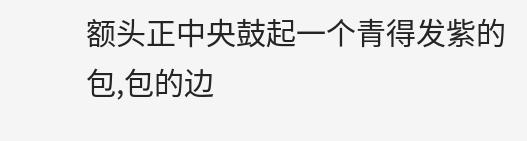额头正中央鼓起一个青得发紫的包,包的边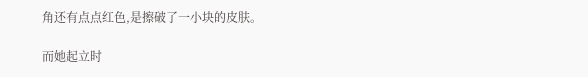角还有点点红色,是擦破了一小块的皮肤。

而她起立时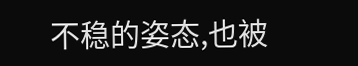不稳的姿态,也被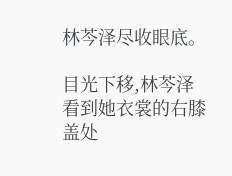林芩泽尽收眼底。

目光下移,林芩泽看到她衣裳的右膝盖处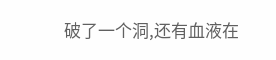破了一个洞,还有血液在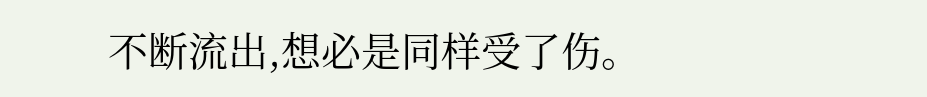不断流出,想必是同样受了伤。